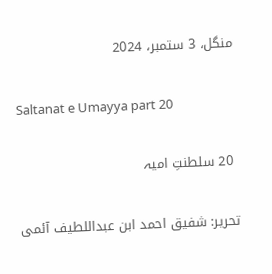منگل، 3 ستمبر، 2024

Saltanat e Umayya part 20

 20 سلطنتِ امیہ

تحریر: شفیق احمد ابن عبداللطیف آئمی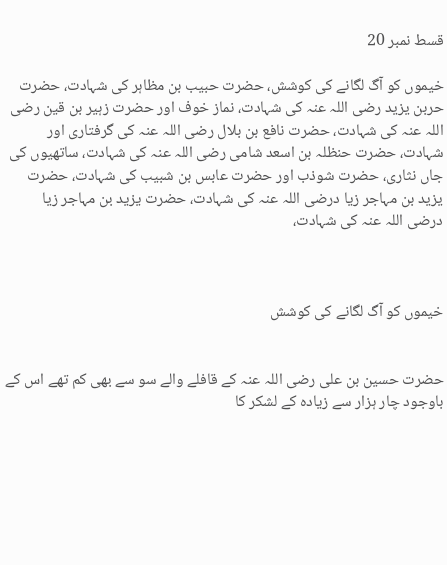قسط نمبر 20

خیموں کو آگ لگانے کی کوشش، حضرت حبیب بن مظاہر کی شہادت، حضرت حربن یزید رضی اللہ عنہ کی شہادت، نماز خوف اور حضرت زہیر بن قین رضی اللہ عنہ کی شہادت، حضرت نافع بن بلال رضی اللہ عنہ کی گرفتاری اور شہادت، حضرت حنظلہ بن اسعد شامی رضی اللہ عنہ کی شہادت، ساتھیوں کی جاں نثاری، حضرت شوذب اور حضرت عابس بن شبیب کی شہادت، حضرت یزید بن مہاجر زیا درضی اللہ عنہ کی شہادت، حضرت یزید بن مہاجر زیا درضی اللہ عنہ کی شہادت،



خیموں کو آگ لگانے کی کوشش


حضرت حسین بن علی رضی اللہ عنہ کے قافلے والے سو سے بھی کم تھے اس کے باوجود چار ہزار سے زیادہ کے لشکر کا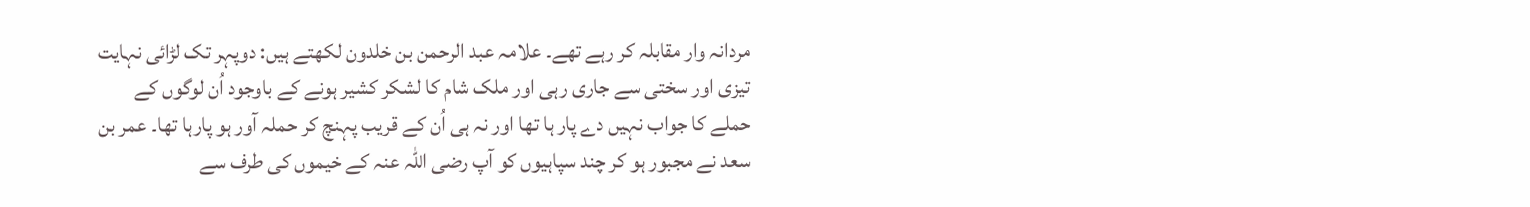مردانہ وار مقابلہ کر رہے تھے۔ علامہ عبد الرحمن بن خلدون لکھتے ہیں: دوپہر تک لڑائی نہایت تیزی اور سختی سے جاری رہی اور ملک شام کا لشکر کشیر ہونے کے باوجود اُن لوگوں کے حملے کا جواب نہیں دے پار ہا تھا اور نہ ہی اُن کے قریب پہنچ کر حملہ آور ہو پارہا تھا۔ عمر بن سعد نے مجبور ہو کر چند سپاہیوں کو آپ رضی اللہ عنہ کے خیموں کی طرف سے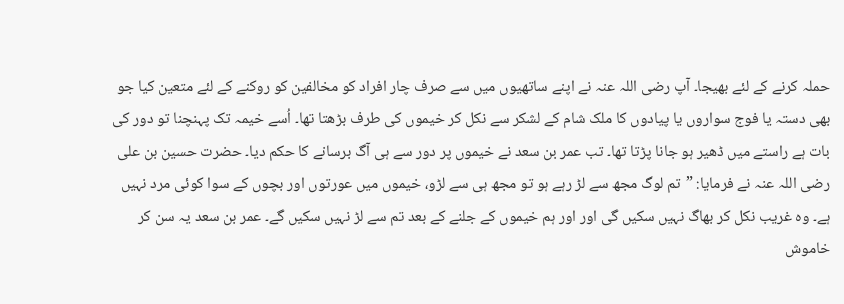حملہ کرنے کے لئے بھیجا۔ آپ رضی اللہ عنہ نے اپنے ساتھیوں میں سے صرف چار افراد کو مخالفین کو روکنے کے لئے متعین کیا جو بھی دستہ یا فوج سواروں یا پیادوں کا ملک شام کے لشکر سے نکل کر خیموں کی طرف بڑھتا تھا۔ اُسے خیمہ تک پہنچنا تو دور کی بات ہے راستے میں ڈھیر ہو جانا پڑتا تھا۔ تب عمر بن سعد نے خیموں پر دور سے ہی آگ برسانے کا حکم دیا۔ حضرت حسین بن علی رضی اللہ عنہ نے فرمایا: ”تم لوگ مجھ سے لڑ رہے ہو تو مجھ ہی سے لڑو، خیموں میں عورتوں اور بچوں کے سوا کوئی مرد نہیں ہے۔ وہ غریب نکل کر بھاگ نہیں سکیں گی اور اور ہم خیموں کے جلنے کے بعد تم سے لڑ نہیں سکیں گے۔ عمر بن سعد یہ سن کر خاموش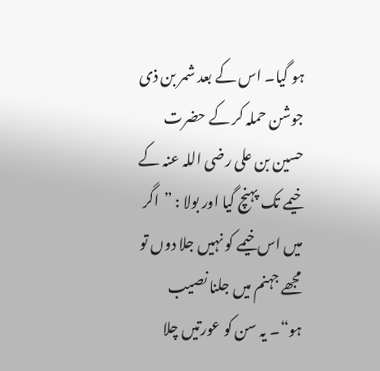ہو گیا۔ اس کے بعد شمر بن ذی جوشن حملہ کر کے حضرت حسین بن علی رضی اللہ عنہ کے خیمے تک پہنچ گیا اور بولا : ”اگر میں اس خیمے کو نہیں جلا دوں تو مجھے جہنم میں جلنا نصیب ہو“۔ یہ سن کو عورتیں چلا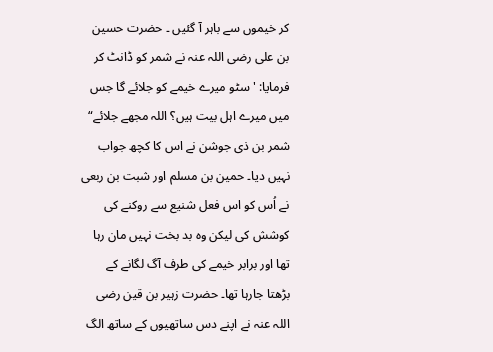کر خیموں سے باہر آ گئیں ۔ حضرت حسین بن علی رضی اللہ عنہ نے شمر کو ڈانٹ کر فرمایا: 'سٹو میرے خیمے کو جلائے گا جس میں میرے اہل بیت ہیں؟ اللہ مجھے جلائے“ شمر بن ذی جوشن نے اس کا کچھ جواب نہیں دیا۔ حمین بن مسلم اور شبت بن ربعی نے اُس کو اس فعل شنیع سے روکنے کی کوشش کی لیکن وہ بد بخت نہیں مان رہا تھا اور برابر خیمے کی طرف آگ لگانے کے بڑھتا جارہا تھا۔ حضرت زہیر بن قین رضی اللہ عنہ نے اپنے دس ساتھیوں کے ساتھ الگ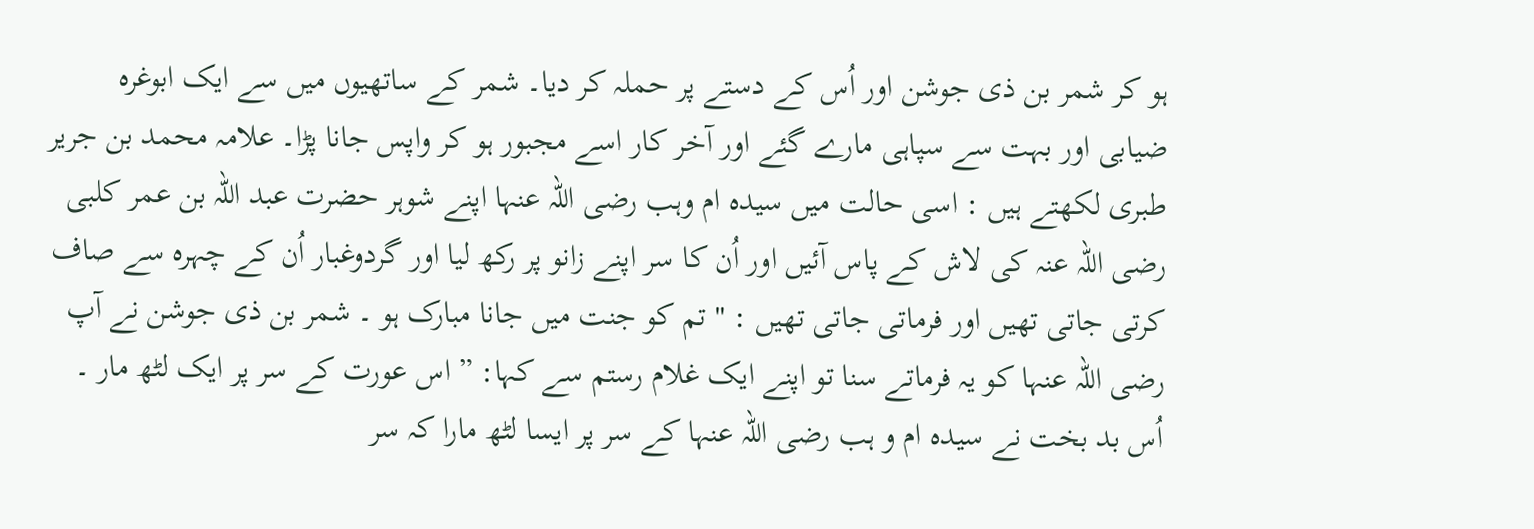ہو کر شمر بن ذی جوشن اور اُس کے دستے پر حملہ کر دیا۔ شمر کے ساتھیوں میں سے ایک ابوغرہ ضیابی اور بہت سے سپاہی مارے گئے اور آخر کار اسے مجبور ہو کر واپس جانا پڑا۔ علامہ محمد بن جریر طبری لکھتے ہیں : اسی حالت میں سیدہ ام وہب رضی اللہ عنہا اپنے شوہر حضرت عبد اللہ بن عمر کلبی رضی اللہ عنہ کی لاش کے پاس آئیں اور اُن کا سر اپنے زانو پر رکھ لیا اور گردوغبار اُن کے چہرہ سے صاف کرتی جاتی تھیں اور فرماتی جاتی تھیں : " تم کو جنت میں جانا مبارک ہو ۔ شمر بن ذی جوشن نے آپ رضی اللہ عنہا کو یہ فرماتے سنا تو اپنے ایک غلام رستم سے کہا: ” اس عورت کے سر پر ایک لٹھ مار ۔ اُس بد بخت نے سیدہ ام و ہب رضی اللہ عنہا کے سر پر ایسا لٹھ مارا کہ سر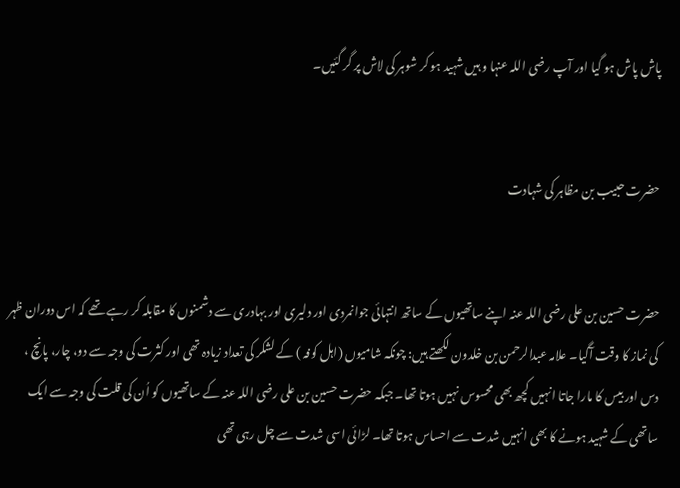پاش پاش ہو گیا اور آپ رضی اللہ عنہا و ہیں شہید ہو کر شوہر کی لاش پر گر گئیں۔


حضرت حبیب بن مظاہر کی شہادت


حضرت حسین بن علی رضی اللہ عنہ اپنے ساتھیوں کے ساتھ انتہائی جوانمردی اور دلیری اور بہادری سے دشمنوں کا مقابلہ کر رہے تھے کہ اس دوران ظہر کی نماز کا وقت آگیا۔ علامہ عبدالرحمن بن خلدون لکھتے ہیں: چونکہ شامیوں (اہل کوفہ ) کے لشکر کی تعداد زیادہ تھی اور کثرت کی وجہ سے دو، چار، پانچ ، دس اور بیس کا مارا جاتا انہیں کچھ بھی محسوس نہیں ہوتا تھا۔ جبکہ حضرت حسین بن علی رضی اللہ عنہ کے ساتھیوں کو اُن کی قلت کی وجہ سے ایک ساتھی کے شہید ہونے کا بھی انہیں شدت سے احساس ہوتا تھا۔ لڑائی اسی شدت سے چل رہی تھی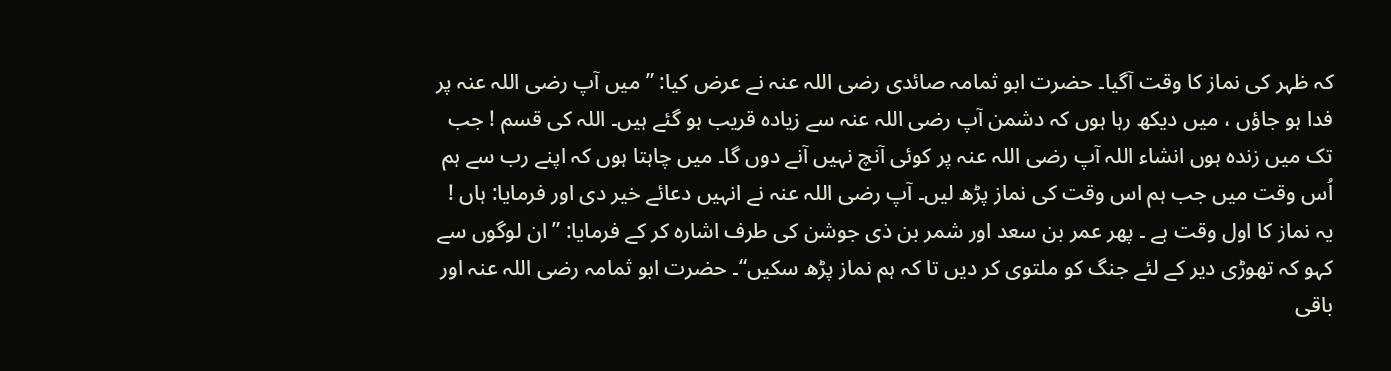کہ ظہر کی نماز کا وقت آگیا۔ حضرت ابو ثمامہ صائدی رضی اللہ عنہ نے عرض کیا: ”میں آپ رضی اللہ عنہ پر فدا ہو جاؤں ، میں دیکھ رہا ہوں کہ دشمن آپ رضی اللہ عنہ سے زیادہ قریب ہو گئے ہیں۔ اللہ کی قسم ! جب تک میں زندہ ہوں انشاء اللہ آپ رضی اللہ عنہ پر کوئی آنچ نہیں آنے دوں گا۔ میں چاہتا ہوں کہ اپنے رب سے ہم اُس وقت میں جب ہم اس وقت کی نماز پڑھ لیں۔ آپ رضی اللہ عنہ نے انہیں دعائے خیر دی اور فرمایا: ہاں ! یہ نماز کا اول وقت ہے ۔ پھر عمر بن سعد اور شمر بن ذی جوشن کی طرف اشارہ کر کے فرمایا: ” ان لوگوں سے کہو کہ تھوڑی دیر کے لئے جنگ کو ملتوی کر دیں تا کہ ہم نماز پڑھ سکیں“۔ حضرت ابو ثمامہ رضی اللہ عنہ اور باقی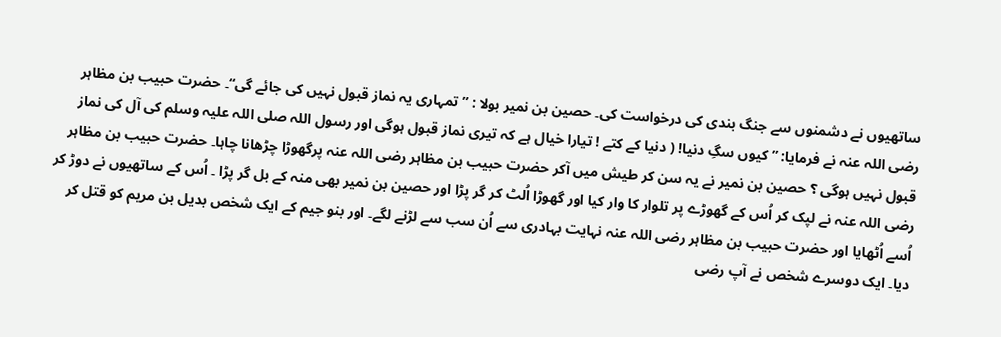ساتھیوں نے دشمنوں سے جنگ بندی کی درخواست کی۔ حصین بن نمیر بولا : ” تمہاری یہ نماز قبول نہیں کی جائے گی“۔ حضرت حبیب بن مظاہر رضی اللہ عنہ نے فرمایا: ” کیوں سگِ دنیا! ( دنیا کے کتے ! تیارا خیال ہے کہ تیری نماز قبول ہوگی اور رسول اللہ صلی اللہ علیہ وسلم کی آل کی نماز قبول نہیں ہوگی ؟ حصین بن نمیر نے یہ سن کر طیش میں آکر حضرت حبیب بن مظاہر رضی اللہ عنہ پرگھوڑا چڑھانا چاہا۔ حضرت حبیب بن مظاہر رضی اللہ عنہ نے لپک کر اُس کے گھوڑے پر تلوار کا وار کیا اور گھوڑا اُلٹ کر گر پڑا اور حصین بن نمیر بھی منہ کے بل گر پڑا ۔ اُس کے ساتھیوں نے دوڑ کر اُسے اُٹھایا اور حضرت حبیب بن مظاہر رضی اللہ عنہ نہایت بہادری سے اُن سب سے لڑنے لگے۔ اور بنو جیم کے ایک شخص بدیل بن مریم کو قتل کر دیا۔ ایک دوسرے شخص نے آپ رضی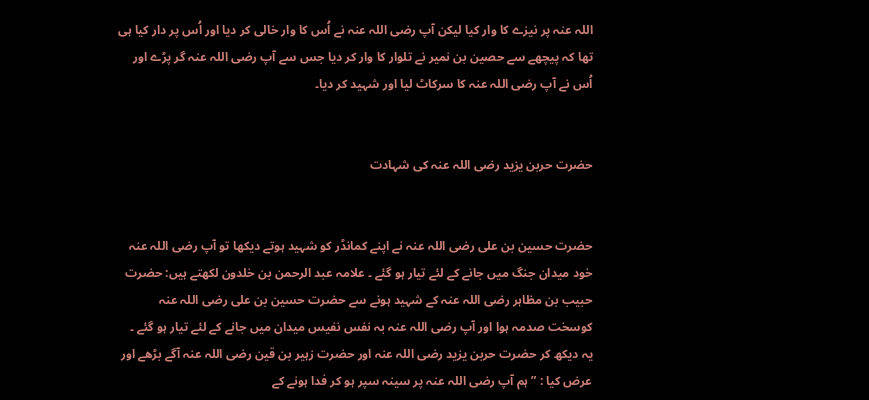اللہ عنہ پر نیزے کا وار کیا لیکن آپ رضی اللہ عنہ نے اُس کا وار خالی کر دیا اور اُس پر دار کیا ہی تھا کہ پیچھے سے حصین بن نمیر نے تلوار کا وار کر دیا جس سے آپ رضی اللہ عنہ گر پڑے اور اُس نے آپ رضی اللہ عنہ کا سرکاٹ لیا اور شہید کر دیا۔


حضرت حربن یزید رضی اللہ عنہ کی شہادت


حضرت حسین بن علی رضی اللہ عنہ نے اپنے کمانڈر کو شہید ہوتے دیکھا تو آپ رضی اللہ عنہ خود میدان جنگ میں جانے کے لئے تیار ہو گئے ۔ علامہ عبد الرحمن بن خلدون لکھتے ہیں: حضرت حبیب بن مظاہر رضی اللہ عنہ کے شہید ہونے سے حضرت حسین بن علی رضی اللہ عنہ کوسخت صدمہ ہوا اور آپ رضی اللہ عنہ بہ نفس نفیس میدان میں جانے کے لئے تیار ہو گئے ۔ یہ دیکھ کر حضرت حربن یزید رضی اللہ عنہ اور حضرت زہیر بن قین رضی اللہ عنہ آگے بڑھے اور عرض کیا : ” ہم آپ رضی اللہ عنہ پر سینہ سپر ہو کر فدا ہونے کے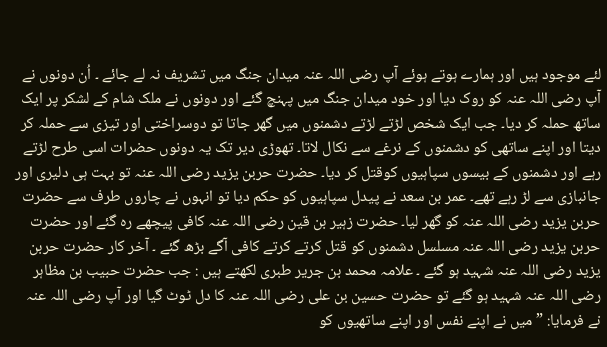لئے موجود ہیں اور ہمارے ہوتے ہوئے آپ رضی اللہ عنہ میدان جنگ میں تشریف نہ لے جائے ۔ اُن دونوں نے آپ رضی اللہ عنہ کو روک دیا اور خود میدان جنگ میں پہنچ گئے اور دونوں نے ملک شام کے لشکر پر ایک ساتھ حملہ کر دیا۔ جب ایک شخص لڑتے لڑتے دشمنوں میں گھر جاتا تو دوسراختی اور تیزی سے حملہ کر دیتا اور اپنے ساتھی کو دشمنوں کے نرغے سے نکال لاتا۔ تھوڑی دیر تک یہ دونوں حضرات اسی طرح لڑتے رہے اور دشمنوں کے بیسوں سپاہیوں کوقتل کر دیا۔ حضرت حربن یزید رضی اللہ عنہ تو بہت ہی دلیری اور جانبازی سے لڑ رہے تھے۔ عمر بن سعد نے پیدل سپاہیوں کو حکم دیا تو انہوں نے چاروں طرف سے حضرت حربن یزید رضی اللہ عنہ کو گھر لیا۔ حضرت زہیر بن قین رضی اللہ عنہ کافی پیچھے رہ گئے اور حضرت حربن یزید رضی اللہ عنہ مسلسل دشمنوں کو قتل کرتے کرتے کافی آگے بڑھ گئے ۔ آخر کار حضرت حربن یزید رضی اللہ عنہ شہید ہو گئے ۔ علامہ محمد بن جریر طبری لکھتے ہیں : جب حضرت حبیب بن مظاہر رضی اللہ عنہ شہید ہو گئے تو حضرت حسین بن علی رضی اللہ عنہ کا دل ٹوٹ گیا اور آپ رضی اللہ عنہ نے فرمایا: ” میں نے اپنے نفس اور اپنے ساتھیوں کو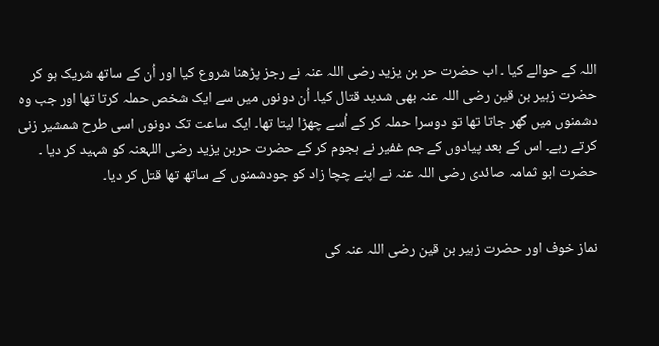اللہ کے حوالے کیا ۔ اب حضرت حر بن یزید رضی اللہ عنہ نے رجز پڑھنا شروع کیا اور اُن کے ساتھ شریک ہو کر حضرت زہیر بن قین رضی اللہ عنہ بھی شدید قتال کیا۔ اُن دونوں میں سے ایک شخص حملہ کرتا تھا اور جب وہ دشمنوں میں گھر جاتا تھا تو دوسرا حملہ کر کے اُسے چھڑا لیتا تھا۔ ایک ساعت تک دونوں اسی طرح شمشیر زنی کرتے رہے۔ اس کے بعد پیادوں کے جم غفیر نے ہجوم کر کے حضرت حربن یزید رضی اللہعنہ کو شہید کر دیا ۔ حضرت ابو ثمامہ صائدی رضی اللہ عنہ نے اپنے چچا زاد کو جودشمنوں کے ساتھ تھا قتل کر دیا۔


نماز خوف اور حضرت زہیر بن قین رضی اللہ عنہ کی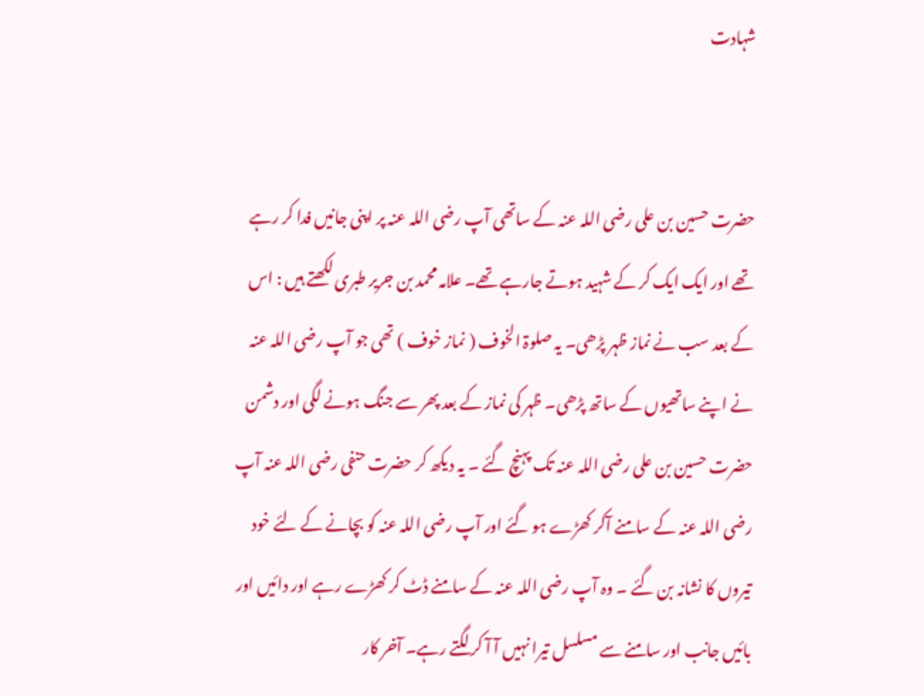شہادت


حضرت حسین بن علی رضی اللہ عنہ کے ساتھی آپ رضی اللہ عنہ پر اپنی جانیں فدا کر رہے تھے اور ایک ایک کر کے شہید ہوتے جارہے تھے۔ علامہ محمد بن جریر طبری لکھتے ہیں : اس کے بعد سب نے نماز ظہر پڑھی۔ یہ صلوۃ الخوف ( نماز خوف ) تھی جو آپ رضی اللہ عنہ نے اپنے ساتھیوں کے ساتھ پڑھی۔ ظہر کی نماز کے بعد پھر سے جنگ ہونے لگی اور دشمن حضرت حسین بن علی رضی اللہ عنہ تک پہنچ گئے ۔ یہ دیکھ کر حضرت حنفی رضی اللہ عنہ آپ رضی اللہ عنہ کے سامنے آکر کھڑے ہو گئے اور آپ رضی اللہ عنہ کو بچانے کے لئے خود تیروں کا نشانہ بن گئے ۔ وہ آپ رضی اللہ عنہ کے سامنے ڈٹ کر کھڑے رہے اور دائیں اور بائیں جانب اور سامنے سے مسلسل تیرا نہیں آ آ کر لگتے رہے۔ آخر کار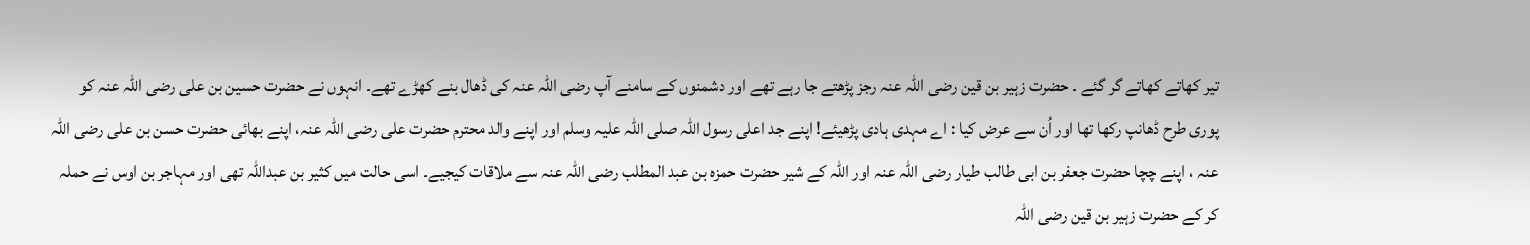تیر کھاتے کھاتے گر گئے ۔ حضرت زہیر بن قین رضی اللہ عنہ رجز پڑھتے جا رہے تھے اور دشمنوں کے سامنے آپ رضی اللہ عنہ کی ڈھال بنے کھڑے تھے۔ انہوں نے حضرت حسین بن علی رضی اللہ عنہ کو پوری طرح ڈھانپ رکھا تھا اور اُن سے عرض کیا : اے مہدی ہادی پڑھیئے! اپنے جد اعلی رسول اللہ صلی اللہ علیہ وسلم اور اپنے والد محترم حضرت علی رضی اللہ عنہ، اپنے بھائی حضرت حسن بن علی رضی اللہ عنہ ، اپنے چچا حضرت جعفر بن ابی طالب طیار رضی اللہ عنہ اور اللہ کے شیر حضرت حمزہ بن عبد المطلب رضی اللہ عنہ سے ملاقات کیجیے۔ اسی حالت میں کثیر بن عبداللہ تھی اور مہاجر بن اوس نے حملہ کر کے حضرت زہیر بن قین رضی اللہ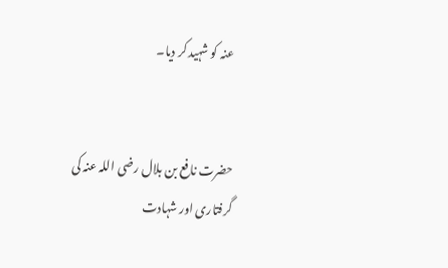عنہ کو شہید کر دیا۔


حضرت نافع بن بلال رضی اللہ عنہ کی گرفتاری اور شہادت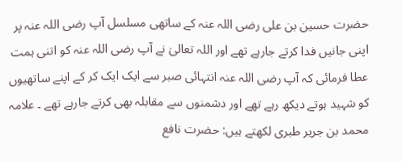حضرت حسین بن علی رضی اللہ عنہ کے ساتھی مسلسل آپ رضی اللہ عنہ پر اپنی جانیں فدا کرتے جارہے تھے اور اللہ تعالیٰ نے آپ رضی اللہ عنہ کو اتنی ہمت عطا فرمائی کہ آپ رضی اللہ عنہ انتہائی صبر سے ایک ایک کر کے اپنے ساتھیوں کو شہید ہوتے دیکھ رہے تھے اور دشمنوں سے مقابلہ بھی کرتے جارہے تھے ۔ علامہ محمد بن جریر طبری لکھتے ہیں: حضرت نافع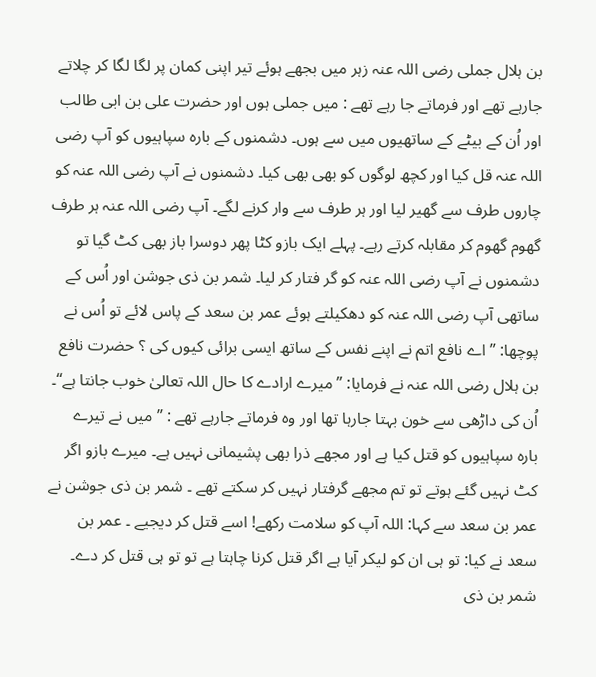بن ہلال جملی رضی اللہ عنہ زہر میں بجھے ہوئے تیر اپنی کمان پر لگا لگا کر چلاتے جارہے تھے اور فرماتے جا رہے تھے : میں جملی ہوں اور حضرت علی بن ابی طالب اور اُن کے بیٹے کے ساتھیوں میں سے ہوں۔ دشمنوں کے بارہ سپاہیوں کو آپ رضی اللہ عنہ قل کیا اور کچھ لوگوں کو بھی بھی کیا۔ دشمنوں نے آپ رضی اللہ عنہ کو چاروں طرف سے گھیر لیا اور ہر طرف سے وار کرنے لگے۔ آپ رضی اللہ عنہ ہر طرف گھوم گھوم کر مقابلہ کرتے رہے۔ پہلے ایک بازو کٹا پھر دوسرا باز بھی کٹ گیا تو دشمنوں نے آپ رضی اللہ عنہ کو گر فتار کر لیا۔ شمر بن ذی جوشن اور اُس کے ساتھی آپ رضی اللہ عنہ کو دھکیلتے ہوئے عمر بن سعد کے پاس لائے تو اُس نے پوچھا: ”اے نافع اتم نے اپنے نفس کے ساتھ ایسی برائی کیوں کی ؟ حضرت نافع بن ہلال رضی اللہ عنہ نے فرمایا: ”میرے ارادے کا حال اللہ تعالیٰ خوب جانتا ہے“۔ اُن کی داڑھی سے خون بہتا جارہا تھا اور وہ فرماتے جارہے تھے : ”میں نے تیرے بارہ سپاہیوں کو قتل کیا ہے اور مجھے ذرا بھی پشیمانی نہیں ہے۔ میرے بازو اگر کٹ نہیں گئے ہوتے تو تم مجھے گرفتار نہیں کر سکتے تھے ۔ شمر بن ذی جوشن نے عمر بن سعد سے کہا: اللہ آپ کو سلامت رکھے! اسے قتل کر دیجیے ۔ عمر بن سعد نے کیا: تو ہی ان کو لیکر آیا ہے اگر قتل کرنا چاہتا ہے تو تو ہی قتل کر دے۔ شمر بن ذی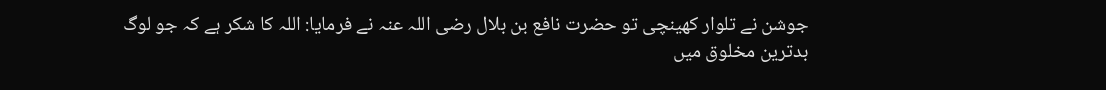جوشن نے تلوار کھینچی تو حضرت نافع بن بلال رضی اللہ عنہ نے فرمایا: اللہ کا شکر ہے کہ جو لوگ بدترین مخلوق میں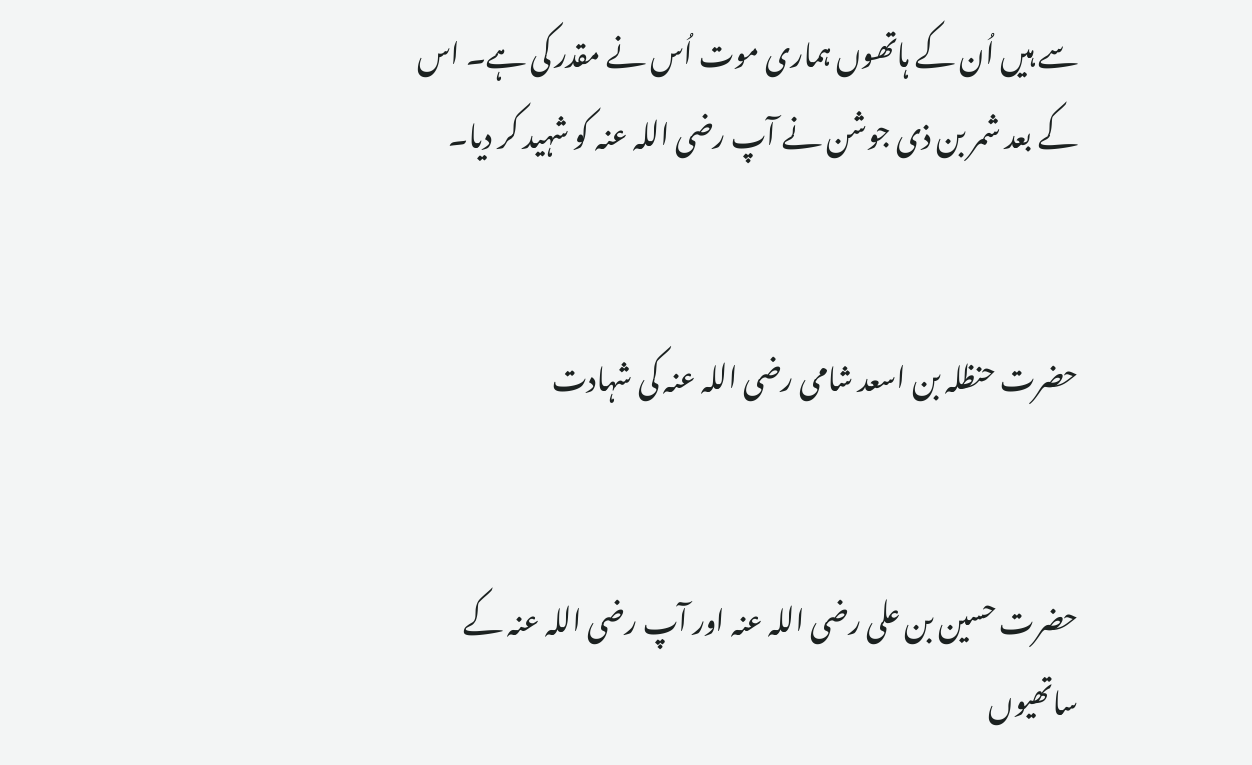سے ہیں اُن کے ہاتھوں ہماری موت اُس نے مقدر کی ہے۔ اس کے بعد شمر بن ذی جوشن نے آپ رضی اللہ عنہ کو شہید کر دیا۔


حضرت حنظلہ بن اسعد شامی رضی اللہ عنہ کی شہادت


حضرت حسین بن علی رضی اللہ عنہ اور آپ رضی اللہ عنہ کے ساتھیوں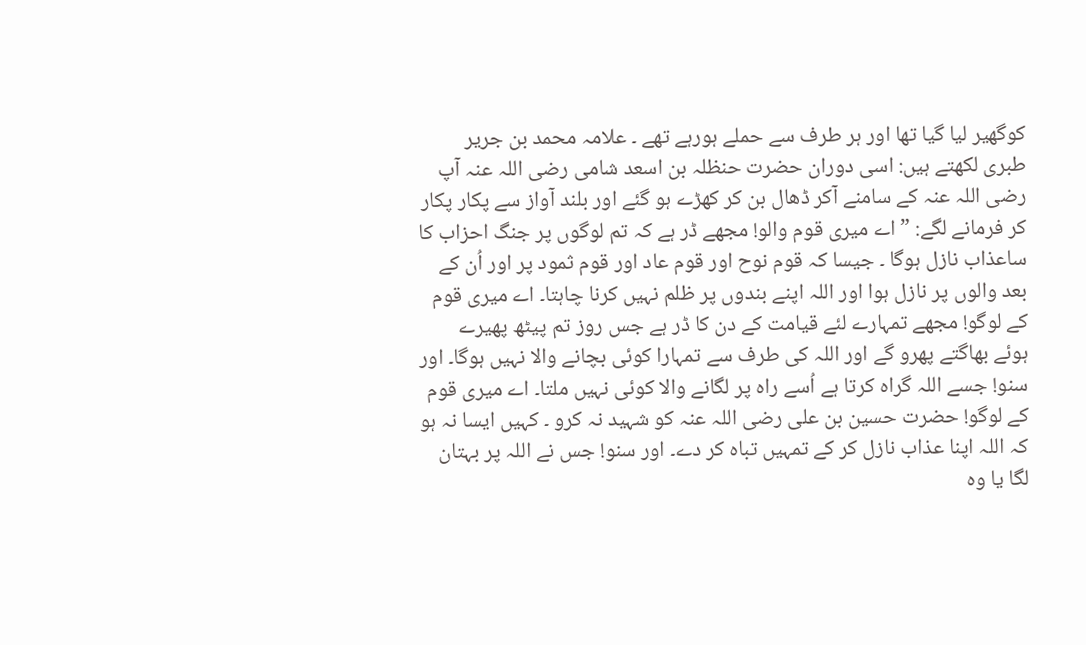کوگھیر لیا گیا تھا اور ہر طرف سے حملے ہورہے تھے ۔ علامہ محمد بن جریر طبری لکھتے ہیں: اسی دوران حضرت حنظلہ بن اسعد شامی رضی اللہ عنہ آپ رضی اللہ عنہ کے سامنے آکر ڈھال بن کر کھڑے ہو گئے اور بلند آواز سے پکار پکار کر فرمانے لگے: ”اے میری قوم والو! مجھے ڈر ہے کہ تم لوگوں پر جنگ احزاب کا ساعذاب نازل ہوگا ۔ جیسا کہ قوم نوح اور قوم عاد اور قوم ثمود پر اور اُن کے بعد والوں پر نازل ہوا اور اللہ اپنے بندوں پر ظلم نہیں کرنا چاہتا۔ اے میری قوم کے لوگو! مجھے تمہارے لئے قیامت کے دن کا ڈر ہے جس روز تم پیٹھ پھیرے ہوئے بھاگتے پھرو گے اور اللہ کی طرف سے تمہارا کوئی بچانے والا نہیں ہوگا۔ اور سنو! جسے اللہ گراہ کرتا ہے اُسے راہ پر لگانے والا کوئی نہیں ملتا۔ اے میری قوم کے لوگو! حضرت حسین بن علی رضی اللہ عنہ کو شہید نہ کرو ۔ کہیں ایسا نہ ہو کہ اللہ اپنا عذاب نازل کر کے تمہیں تباہ کر دے۔ اور سنو! جس نے اللہ پر بہتان لگا یا وہ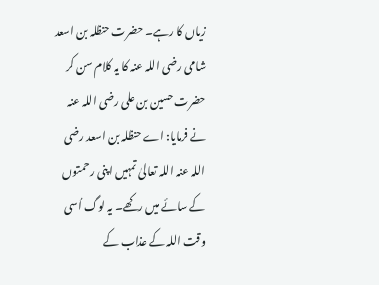زیاں کا رہے۔ حضرت حنظلہ بن اسعد شامی رضی اللہ عنہ کا یہ کلام سن کر حضرت حسین بن علی رضی اللہ عنہ نے فرمایا: اے حنظلہ بن اسعد رضی اللہ عنہ اللہ تعالیٰ تمہیں اپنی رحمتوں کے سائے میں رکھے۔ یہ لوگ اُسی وقت اللہ کے عذاب کے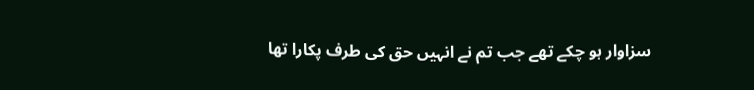سزاوار ہو چکے تھے جب تم نے انہیں حق کی طرف پکارا تھا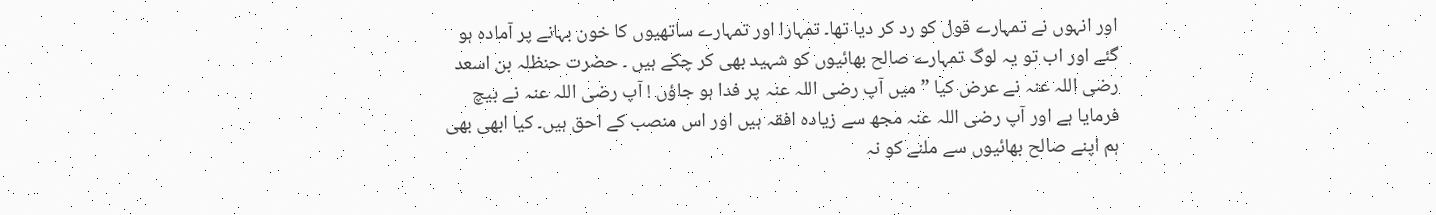اور انہوں نے تمہارے قول کو رد کر دیا تھا۔ تمہارا اور تمہارے ساتھیوں کا خون بہانے پر آمادہ ہو گئے اور اب تو یہ لوگ تمہارے صالح بھائیوں کو شہید بھی کر چکے ہیں ۔ حضرت حنظلہ بن اسعد رضی اللہ عنہ نے عرض کیا ” میں آپ رضی اللہ عنہ پر فدا ہو جاؤں ! آپ رضی اللہ عنہ نے بیچ فرمایا ہے اور آپ رضی اللہ عنہ مجھ سے زیادہ افقہ ہیں اور اس منصب کے احق ہیں۔ کیا ابھی بھی ہم اپنے صالح بھائیوں سے ملنے کو نہ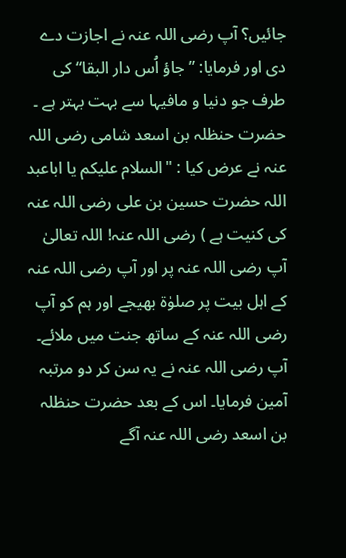جائیں؟ آپ رضی اللہ عنہ نے اجازت دے دی اور فرمایا: ”جاؤ اُس دار البقا“ کی طرف جو دنیا و مافیہا سے بہت بہتر ہے ۔ حضرت حنظلہ بن اسعد شامی رضی اللہ عنہ نے عرض کیا : "السلام علیکم یا اباعبد اللہ حضرت حسین بن علی رضی اللہ عنہ کی کنیت ہے ) رضی اللہ عنہ! اللہ تعالیٰ آپ رضی اللہ عنہ پر اور آپ رضی اللہ عنہ کے اہل بیت پر صلوٰۃ بھیجے اور ہم کو آپ رضی اللہ عنہ کے ساتھ جنت میں ملائے۔ آپ رضی اللہ عنہ نے یہ سن کر دو مرتبہ آمین فرمایا۔ اس کے بعد حضرت حنظلہ بن اسعد رضی اللہ عنہ آگے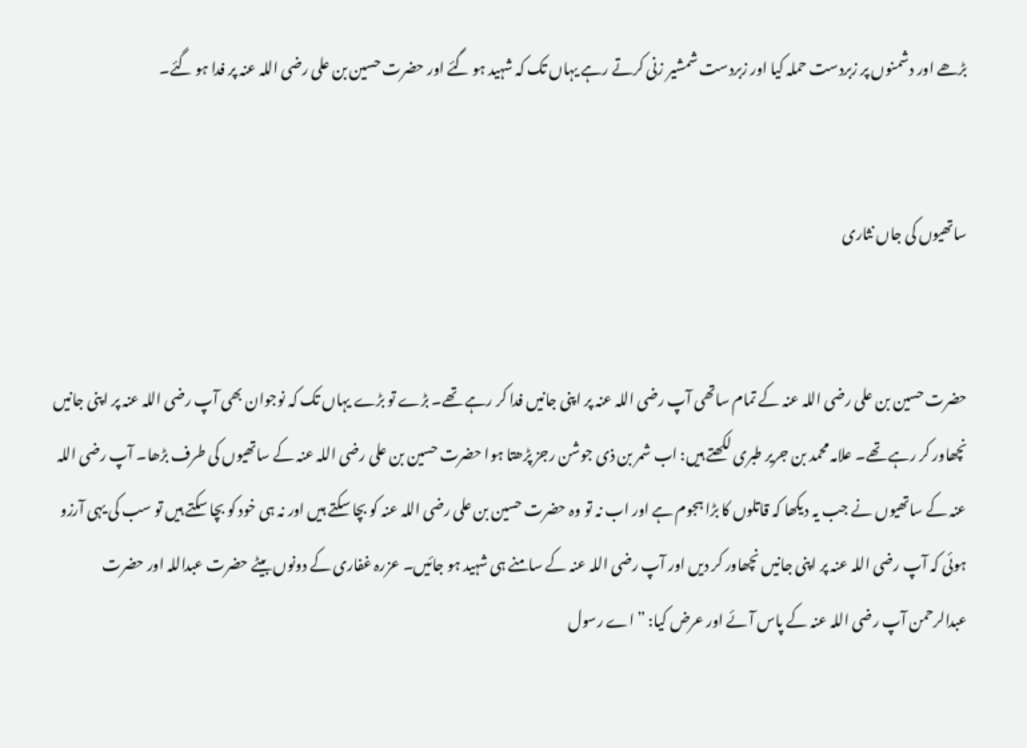بڑھے اور دشمنوں پر زبردست حملہ کیا اور زبردست شمشیر زنی کرتے رہے یہاں تک کہ شہید ہو گئے اور حضرت حسین بن علی رضی اللہ عنہ پر فدا ہو گئے۔


ساتھیوں کی جاں نثاری


حضرت حسین بن علی رضی اللہ عنہ کے تمام ساتھی آپ رضی اللہ عنہ پر اپنی جانیں فدا کر رہے تھے۔ بڑے تو بڑے یہاں تک کہ نوجوان بھی آپ رضی اللہ عنہ پر اپنی جانیں نچھاور کر رہے تھے۔ علامہ محمد بن جریر طبری لکھتے ہیں: اب شمر بن ذی جوشن رجز پڑھتا ہوا حضرت حسین بن علی رضی اللہ عنہ کے ساتھیوں کی طرف بڑھا۔ آپ رضی اللہ عنہ کے ساتھیوں نے جب یہ دیکھا کہ قاتلوں کا بڑا ہجوم ہے اور اب نہ تو وہ حضرت حسین بن علی رضی اللہ عنہ کو بچا سکتے ہیں اور نہ ہی خود کو بچا سکتے ہیں تو سب کی یہی آرزو ہوئی کہ آپ رضی اللہ عنہ پر اپنی جانیں نچھاور کر دیں اور آپ رضی اللہ عنہ کے سامنے ہی شہید ہو جائیں۔ عزرہ غفاری کے دونوں بیٹے حضرت عبداللہ اور حضرت عبدالرحمن آپ رضی اللہ عنہ کے پاس آئے اور عرض کیا: ”اے رسول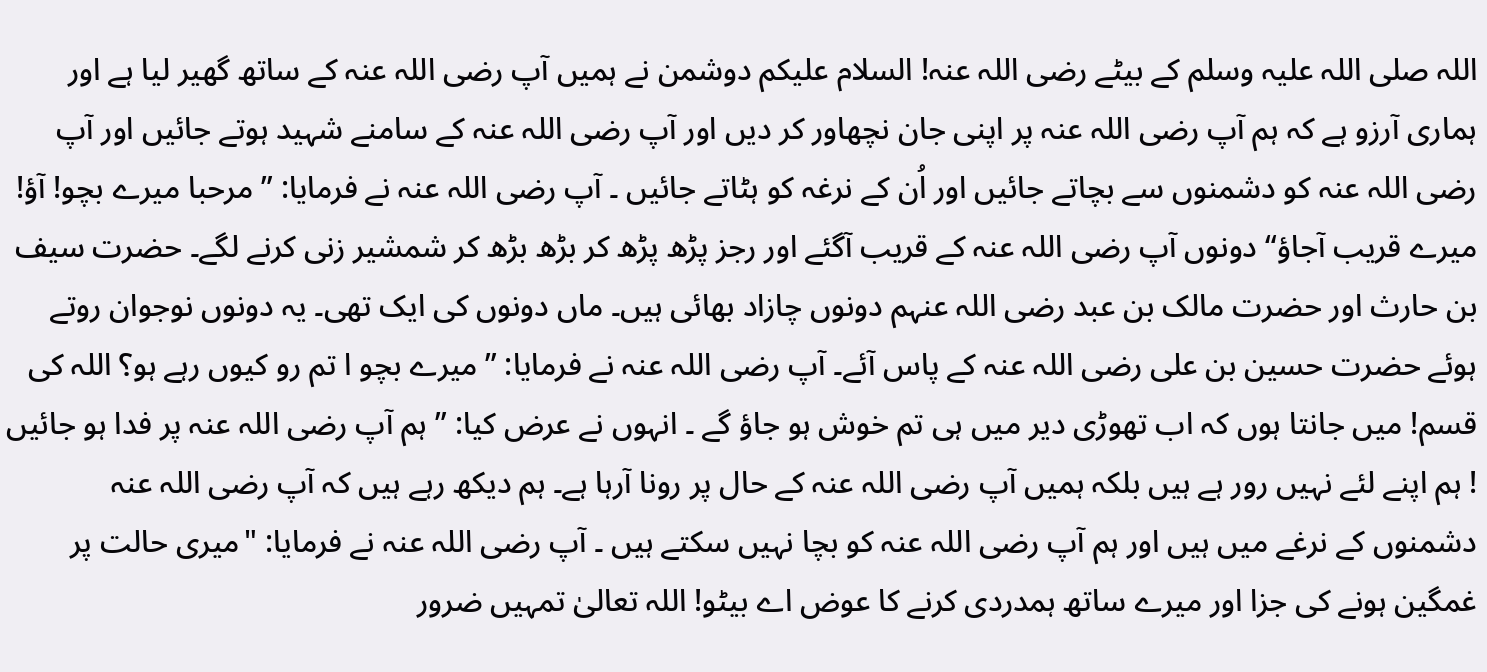اللہ صلی اللہ علیہ وسلم کے بیٹے رضی اللہ عنہ! السلام علیکم دوشمن نے ہمیں آپ رضی اللہ عنہ کے ساتھ گھیر لیا ہے اور ہماری آرزو ہے کہ ہم آپ رضی اللہ عنہ پر اپنی جان نچھاور کر دیں اور آپ رضی اللہ عنہ کے سامنے شہید ہوتے جائیں اور آپ رضی اللہ عنہ کو دشمنوں سے بچاتے جائیں اور اُن کے نرغہ کو ہٹاتے جائیں ۔ آپ رضی اللہ عنہ نے فرمایا: ” مرحبا میرے بچو! آؤ! میرے قریب آجاؤ“ دونوں آپ رضی اللہ عنہ کے قریب آگئے اور رجز پڑھ پڑھ کر بڑھ بڑھ کر شمشیر زنی کرنے لگے۔ حضرت سیف بن حارث اور حضرت مالک بن عبد رضی اللہ عنہم دونوں چازاد بھائی ہیں۔ ماں دونوں کی ایک تھی۔ یہ دونوں نوجوان روتے ہوئے حضرت حسین بن علی رضی اللہ عنہ کے پاس آئے۔ آپ رضی اللہ عنہ نے فرمایا: ”میرے بچو ا تم رو کیوں رہے ہو؟ اللہ کی قسم! میں جانتا ہوں کہ اب تھوڑی دیر میں ہی تم خوش ہو جاؤ گے ۔ انہوں نے عرض کیا: ” ہم آپ رضی اللہ عنہ پر فدا ہو جائیں ! ہم اپنے لئے نہیں رور ہے ہیں بلکہ ہمیں آپ رضی اللہ عنہ کے حال پر رونا آرہا ہے۔ ہم دیکھ رہے ہیں کہ آپ رضی اللہ عنہ دشمنوں کے نرغے میں ہیں اور ہم آپ رضی اللہ عنہ کو بچا نہیں سکتے ہیں ۔ آپ رضی اللہ عنہ نے فرمایا: "میری حالت پر غمگین ہونے کی جزا اور میرے ساتھ ہمدردی کرنے کا عوض اے بیٹو! اللہ تعالیٰ تمہیں ضرور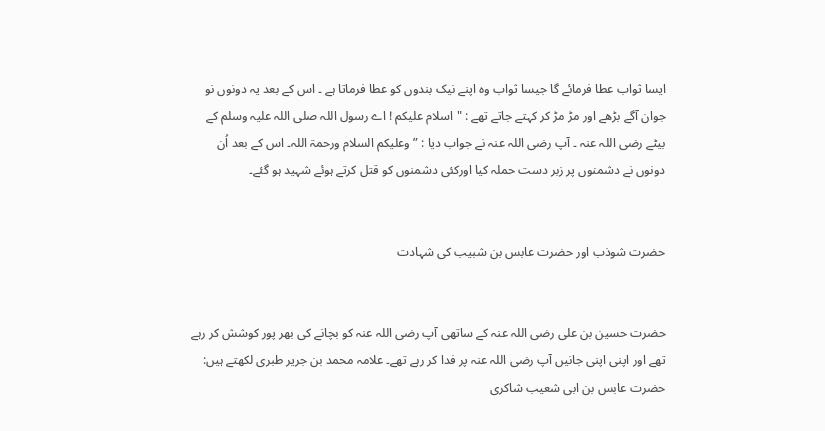ایسا ثواب عطا فرمائے گا جیسا ثواب وہ اپنے نیک بندوں کو عطا فرماتا ہے ۔ اس کے بعد یہ دونوں نو جوان آگے بڑھے اور مڑ مڑ کر کہتے جاتے تھے : "اسلام علیکم ! اے رسول اللہ صلی اللہ علیہ وسلم کے بیٹے رضی اللہ عنہ ۔ آپ رضی اللہ عنہ نے جواب دیا : ”وعلیکم السلام ورحمۃ اللہ۔ اس کے بعد اُن دونوں نے دشمنوں پر زبر دست حملہ کیا اورکئی دشمنوں کو قتل کرتے ہوئے شہید ہو گئے۔


حضرت شوذب اور حضرت عابس بن شبیب کی شہادت


حضرت حسین بن علی رضی اللہ عنہ کے ساتھی آپ رضی اللہ عنہ کو بچانے کی بھر پور کوشش کر رہے تھے اور اپنی اپنی جانیں آپ رضی اللہ عنہ پر فدا کر رہے تھے۔ علامہ محمد بن جریر طبری لکھتے ہیں: حضرت عابس بن ابی شعیب شاکری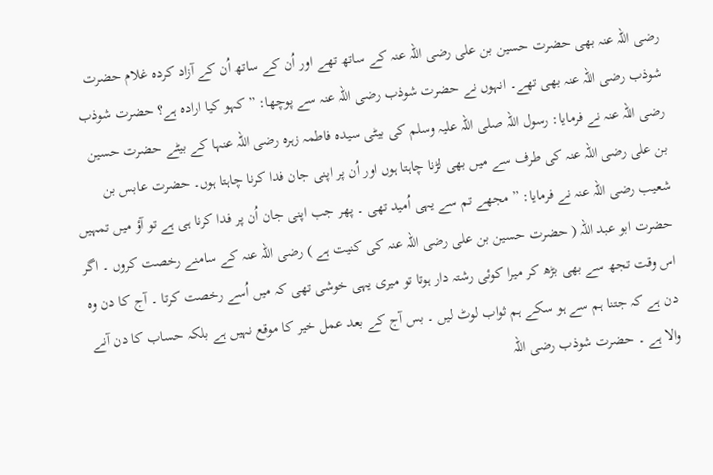رضی اللہ عنہ بھی حضرت حسین بن علی رضی اللہ عنہ کے ساتھ تھے اور اُن کے ساتھ اُن کے آزاد کردہ غلام حضرت شوذب رضی اللہ عنہ بھی تھے۔ انہوں نے حضرت شوذب رضی اللہ عنہ سے پوچھا: ” کہو کیا ارادہ ہے؟ حضرت شوذب رضی اللہ عنہ نے فرمایا: رسول اللہ صلی اللہ علیہ وسلم کی بیٹی سیدہ فاطمہ زہرہ رضی اللہ عنہا کے بیٹے حضرت حسین بن علی رضی اللہ عنہ کی طرف سے میں بھی لڑنا چاہتا ہوں اور اُن پر اپنی جان فدا کرنا چاہتا ہوں۔ حضرت عابس بن شعیب رضی اللہ عنہ نے فرمایا: ” مجھے تم سے یہی اُمید تھی ۔ پھر جب اپنی جان اُن پر فدا کرنا ہی ہے تو آؤ میں تمہیں حضرت ابو عبد اللہ ( حضرت حسین بن علی رضی اللہ عنہ کی کنیت ہے ) رضی اللہ عنہ کے سامنے رخصت کروں ۔ اگر اس وقت تجھ سے بھی بڑھ کر میرا کوئی رشتہ دار ہوتا تو میری یہی خوشی تھی کہ میں اُسے رخصت کرتا ۔ آج کا دن وہ دن ہے کہ جتنا ہم سے ہو سکے ہم ثواب لوٹ لیں ۔ بس آج کے بعد عمل خیر کا موقع نہیں ہے بلکہ حساب کا دن آنے والا ہے ۔ حضرت شوذب رضی اللہ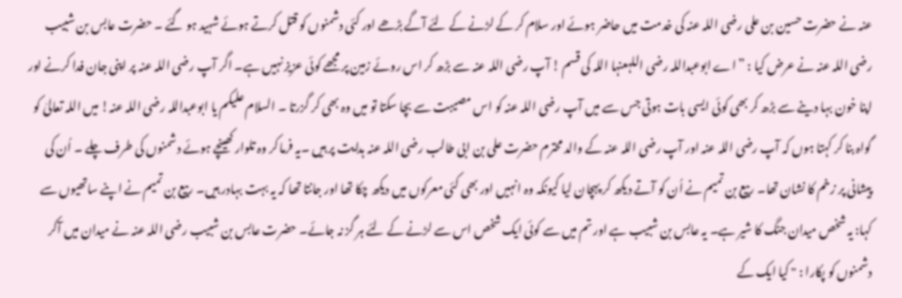عنہ نے حضرت حسین بن علی رضی اللہ عنہ کی خدمت میں حاضر ہوئے اور سلام کر کے لڑنے کے لئے آگے بڑھے اور کئی دشمنوں کو قتل کرتے ہوئے شہید ہو گئے ۔ حضرت عابس بن شبیب رضی اللہ عنہ نے عرض کیا : ” اے ابوعبداللہ رضی اللہعنہا اللہ کی قسم ! آپ رضی اللہ عنہ سے بڑھ کر اس روئے زمین پر مجھے کوئی عزیز نہیں ہے۔ اگر آپ رضی اللہ عنہ پر اپنی جان فدا کرنے اور اپنا خون بہا دینے سے بڑھ کر بھی کوئی ایسی بات ہوتی جس سے میں آپ رضی اللہ عنہ کو اس مصیبت سے بچا سکتا تو میں وہ بھی کر گزرتا ۔ السلام علیکم یا ابوعبداللہ رضی اللہ عنہ! میں اللہ تعالیٰ کو گواہ بنا کر کہتا ہوں کہ آپ رضی اللہ عنہ اور آپ رضی اللہ عنہ کے والد محترم حضرت علی بن ابی طالب رضی اللہ عنہ ہدایت پر ہیں ۔یہ فرما کر وہ تلوار کھینچے ہوئے دشمنوں کی طرف چلے ۔ اُن کی پیشانی پر زخم کا نشان تھا۔ ربیع بن تمیم نے اُن کو آتے دیکھ کر پہچان لیا کیونکہ وہ انہیں اور بھی کئی معرکوں میں دیکھ چکا تھا اور جانتا تھا کہ یہ بہت بہادر ہیں۔ ربیع بن تمیم نے اپنے ساتھیوں سے کہا: یہ شخص میدان جنگ کا شیر ہے۔ یہ عابس بن شبیب ہے اور تم میں سے کوئی ایک شخص اس سے لڑنے کے لئے ہر گز نہ جائے۔ حضرت عابس بن شبیب رضی اللہ عنہ نے میدان میں آکر دشمنوں کو پکارا : " کیا ایک کے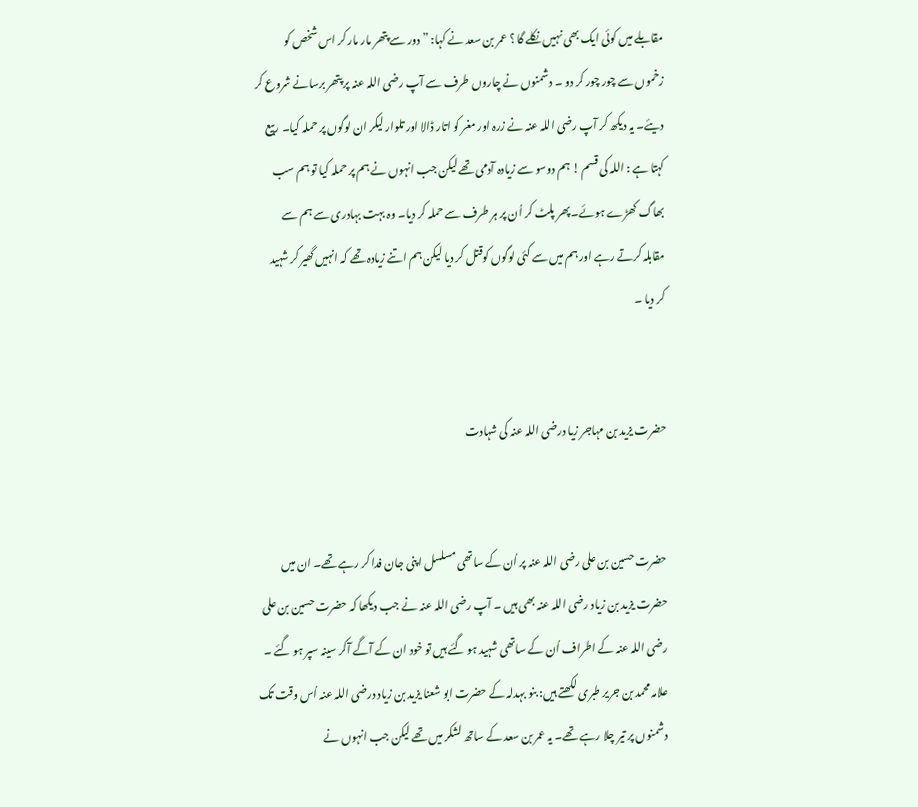مقابلے میں کوئی ایک بھی نہیں نکلے گا ؟ عمر بن سعد نے کہا: ” دور سے پتھر مار مار کر اس شخص کو زخموں سے چور چور کر دو ۔ دشمنوں نے چاروں طرف سے آپ رضی اللہ عنہ پر پتھر برسانے شروع کر دیئے۔ یہ دیکھ کر آپ رضی اللہ عنہ نے زرہ اور مغر کو اتار ڈالا اور تلوار لیکر ان لوگوں پر حملہ کیا۔ ربیع کہتا ہے : اللہ کی قسم ! ہم دوسو سے زیادہ آدمی تھے لیکن جب انہوں نے ہم پر حملہ کیا تو ہم سب بھاگ کھڑے ہوئے۔ پھر پلٹ کر اُن پر ہر طرف سے حملہ کر دیا۔ وہ بہت بہادری سے ہم سے مقابلہ کرتے رہے اور ہم میں سے کئی لوگوں کوقتل کر دیا لیکن ہم اتنے زیادہ تھے کہ انہیں گھیر کر شہید کر دیا ۔


حضرت یزید بن مہاجر زیا درضی اللہ عنہ کی شہادت


حضرت حسین بن علی رضی اللہ عنہ پر اُن کے ساتھی مسلسل اپنی جان فدا کر رہے تھے۔ ان میں حضرت یزید بن زیاد رضی اللہ عنہ بھی ہیں ۔ آپ رضی اللہ عنہ نے جب دیکھا کہ حضرت حسین بن علی رضی اللہ عنہ کے اطراف اُن کے ساتھی شہید ہو گئے ہیں تو خود ان کے آگے آکر سینہ سپر ہو گئے ۔ علامہ محمد بن جریر طبری لکھتے ہیں: بنو بہدلہ کے حضرت ابو شعنا یزید بن زیاد درضی اللہ عنہ اُس وقت تک دشمنوں پر تیر چلا رہے تھے۔ یہ عمر بن سعد کے ساتھ لشکر میں تھے لیکن جب انہوں نے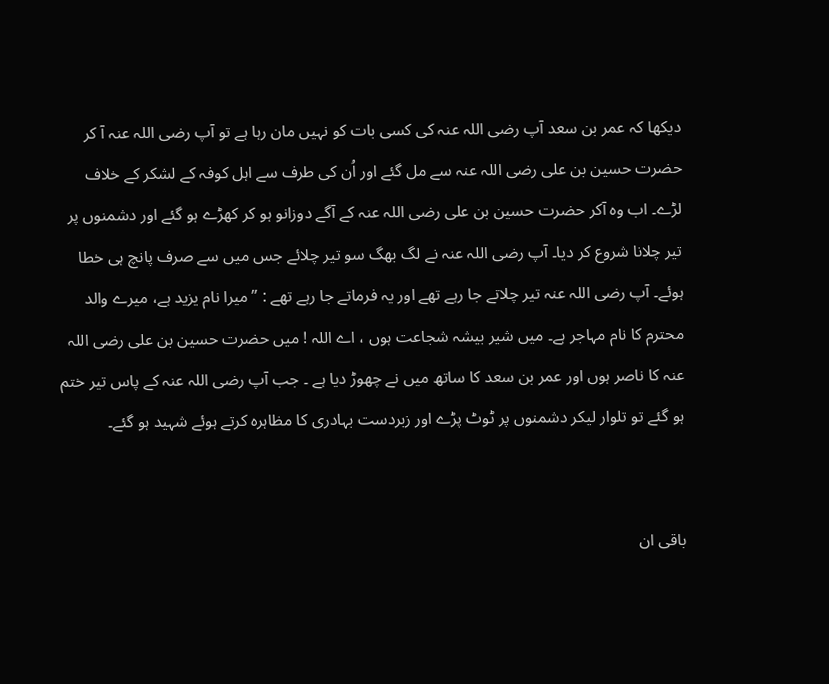دیکھا کہ عمر بن سعد آپ رضی اللہ عنہ کی کسی بات کو نہیں مان رہا ہے تو آپ رضی اللہ عنہ آ کر حضرت حسین بن علی رضی اللہ عنہ سے مل گئے اور اُن کی طرف سے اہل کوفہ کے لشکر کے خلاف لڑے۔ اب وہ آکر حضرت حسین بن علی رضی اللہ عنہ کے آگے دوزانو ہو کر کھڑے ہو گئے اور دشمنوں پر تیر چلانا شروع کر دیا۔ آپ رضی اللہ عنہ نے لگ بھگ سو تیر چلائے جس میں سے صرف پانچ ہی خطا ہوئے۔ آپ رضی اللہ عنہ تیر چلاتے جا رہے تھے اور یہ فرماتے جا رہے تھے : ” میرا نام یزید ہے، میرے والد محترم کا نام مہاجر ہے۔ میں شیر بیشہ شجاعت ہوں ، اے اللہ ! میں حضرت حسین بن علی رضی اللہ عنہ کا ناصر ہوں اور عمر بن سعد کا ساتھ میں نے چھوڑ دیا ہے ۔ جب آپ رضی اللہ عنہ کے پاس تیر ختم ہو گئے تو تلوار لیکر دشمنوں پر ٹوٹ پڑے اور زبردست بہادری کا مظاہرہ کرتے ہوئے شہید ہو گئے۔


باقی ان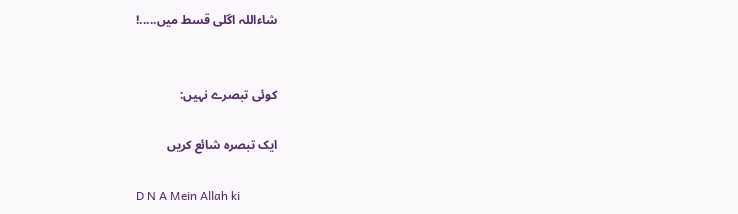شاءاللہ اگلی قسط میں.....!


کوئی تبصرے نہیں:

ایک تبصرہ شائع کریں

D N A Mein Allah ki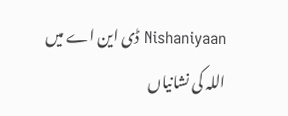Nishaniyaan ڈی این اے میں اللہ کی نشانیاں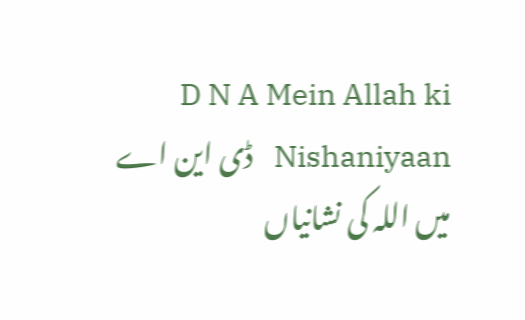D N A Mein Allah ki Nishaniyaan   ڈی این اے میں اللہ کی نشانیاں